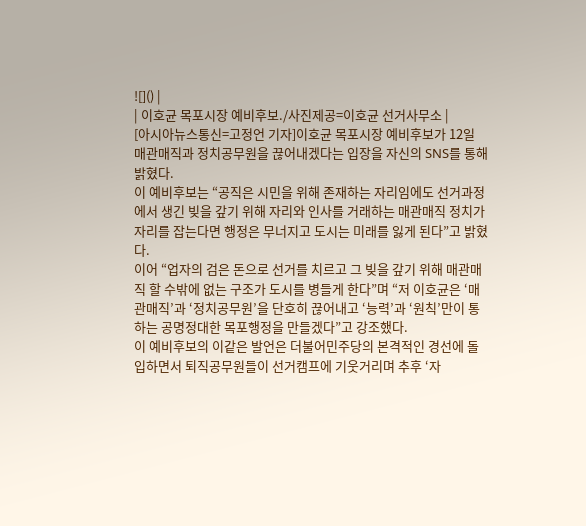![]() |
| 이호균 목포시장 예비후보./사진제공=이호균 선거사무소 |
[아시아뉴스통신=고정언 기자]이호균 목포시장 예비후보가 12일 매관매직과 정치공무원을 끊어내겠다는 입장을 자신의 SNS를 통해 밝혔다.
이 예비후보는 “공직은 시민을 위해 존재하는 자리임에도 선거과정에서 생긴 빚을 갚기 위해 자리와 인사를 거래하는 매관매직 정치가 자리를 잡는다면 행정은 무너지고 도시는 미래를 잃게 된다”고 밝혔다.
이어 “업자의 검은 돈으로 선거를 치르고 그 빚을 갚기 위해 매관매직 할 수밖에 없는 구조가 도시를 병들게 한다”며 “저 이호균은 ‘매관매직’과 ‘정치공무원’을 단호히 끊어내고 ‘능력’과 ‘원칙’만이 통하는 공명정대한 목포행정을 만들겠다”고 강조했다.
이 예비후보의 이같은 발언은 더불어민주당의 본격적인 경선에 돌입하면서 퇴직공무원들이 선거캠프에 기웃거리며 추후 ‘자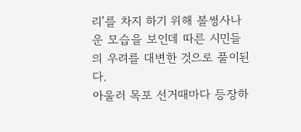리’를 차지 하기 위해 볼썽사나운 모습을 보인데 따른 시민들의 우려를 대변한 것으로 풀이된다.
아울러 목포 선거때마다 등장하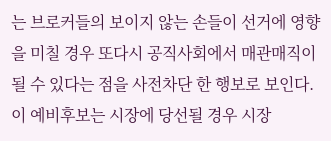는 브로커들의 보이지 않는 손들이 선거에 영향을 미칠 경우 또다시 공직사회에서 매관매직이 될 수 있다는 점을 사전차단 한 행보로 보인다.
이 예비후보는 시장에 당선될 경우 시장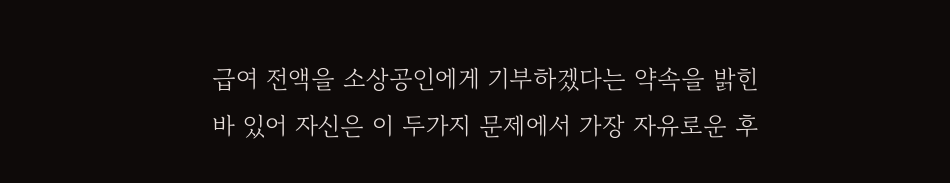급여 전액을 소상공인에게 기부하겠다는 약속을 밝힌 바 있어 자신은 이 두가지 문제에서 가장 자유로운 후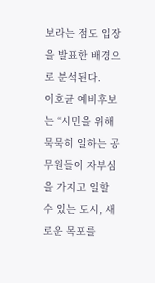보라는 점도 입장을 발표한 배경으로 분석된다.
이호균 예비후보는 “시민을 위해 묵묵히 일하는 공무원들이 자부심을 가지고 일할 수 있는 도시, 새로운 목포를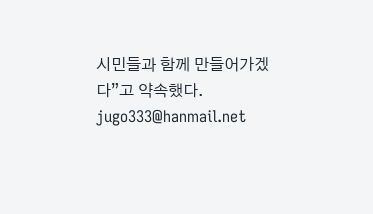시민들과 함께 만들어가겠다”고 약속했다. jugo333@hanmail.net